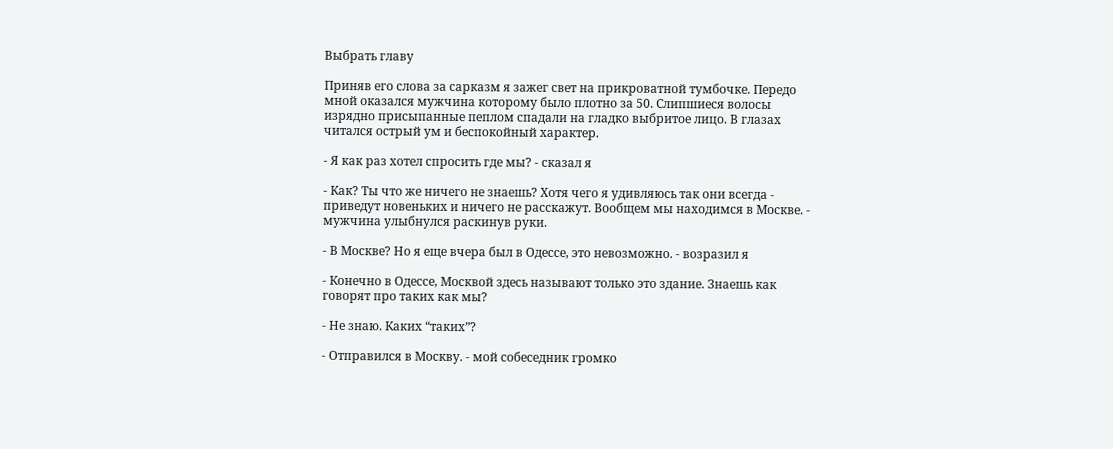Выбрать главу

Приняв его слова за сарказм я зажег свет на прикроватной тумбочке. Передо мной оказался мужчина которому было плотно за 50. Слипшиеся волосы изрядно присыпанные пеплом спадали на гладко выбритое лицо. В глазах читался острый ум и беспокойный характер.

- Я как раз хотел спросить где мы? - сказал я

- Как? Ты что же ничего не знаешь? Хотя чего я удивляюсь так они всегда - приведут новеньких и ничего не расскажут. Вообщем мы находимся в Москве. - мужчина улыбнулся раскинув руки.

- В Москве? Но я еще вчера был в Одессе, это невозможно. - возразил я

- Конечно в Одессе, Москвой здесь называют только это здание. Знаешь как говорят про таких как мы?

- Не знаю. Каких “таких”?

- Отправился в Москву. - мой собеседник громко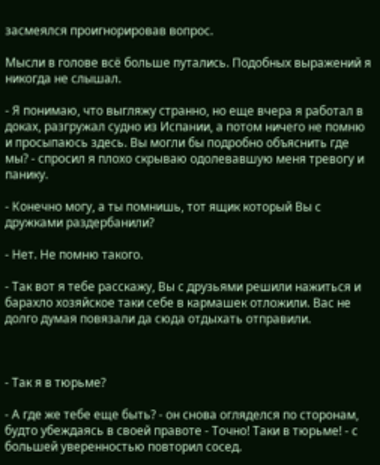засмеялся проигнорировав вопрос.

Мысли в голове всё больше путались. Подобных выражений я никогда не слышал.

- Я понимаю, что выгляжу странно, но еще вчера я работал в доках, разгружал судно из Испании, а потом ничего не помню и просыпаюсь здесь. Вы могли бы подробно объяснить где мы? - спросил я плохо скрываю одолевавшую меня тревогу и панику.

- Конечно могу, а ты помнишь, тот ящик который Вы с дружками раздербанили?

- Нет. Не помню такого.

- Так вот я тебе расскажу, Вы с друзьями решили нажиться и барахло хозяйское таки себе в кармашек отложили. Вас не долго думая повязали да сюда отдыхать отправили.



- Так я в тюрьме?

- А где же тебе еще быть? - он снова огляделся по сторонам, будто убеждаясь в своей правоте - Точно! Таки в тюрьме! - с большей уверенностью повторил сосед.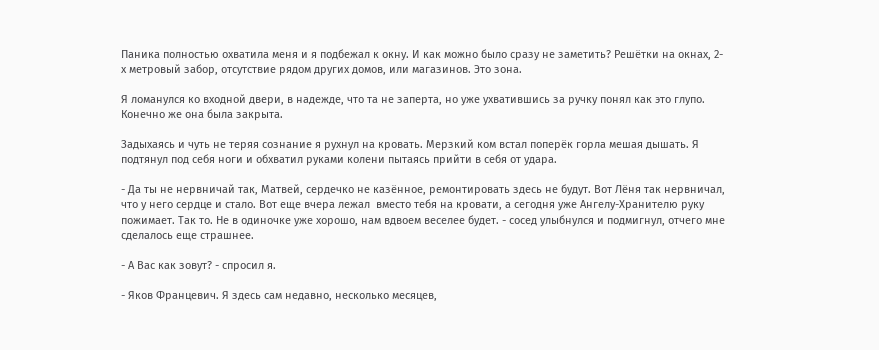Паника полностью охватила меня и я подбежал к окну. И как можно было сразу не заметить? Решётки на окнах, 2-х метровый забор, отсутствие рядом других домов, или магазинов. Это зона.

Я ломанулся ко входной двери, в надежде, что та не заперта, но уже ухватившись за ручку понял как это глупо. Конечно же она была закрыта.

Задыхаясь и чуть не теряя сознание я рухнул на кровать. Мерзкий ком встал поперёк горла мешая дышать. Я подтянул под себя ноги и обхватил руками колени пытаясь прийти в себя от удара.

- Да ты не нервничай так, Матвей, сердечко не казённое, ремонтировать здесь не будут. Вот Лёня так нервничал, что у него сердце и стало. Вот еще вчера лежал  вместо тебя на кровати, а сегодня уже Ангелу-Хранителю руку пожимает. Так то. Не в одиночке уже хорошо, нам вдвоем веселее будет. - сосед улыбнулся и подмигнул, отчего мне сделалось еще страшнее.

- А Вас как зовут? - спросил я.

- Яков Францевич. Я здесь сам недавно, несколько месяцев,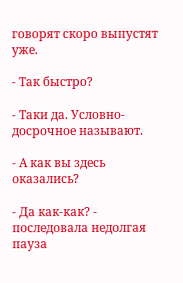говорят скоро выпустят уже.

- Так быстро?

- Таки да. Условно-досрочное называют.

- А как вы здесь оказались?

- Да как-как? - последовала недолгая пауза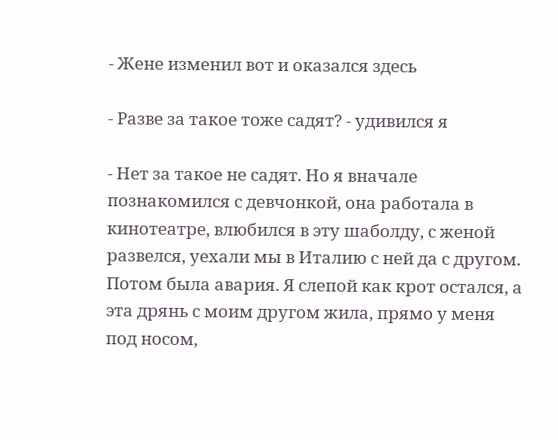- Жене изменил вот и оказался здесь

- Разве за такое тоже садят? - удивился я

- Нет за такое не садят. Но я вначале познакомился с девчонкой, она работала в кинотеатре, влюбился в эту шаболду, с женой развелся, уехали мы в Италию с ней да с другом. Потом была авария. Я слепой как крот остался, а эта дрянь с моим другом жила, прямо у меня под носом,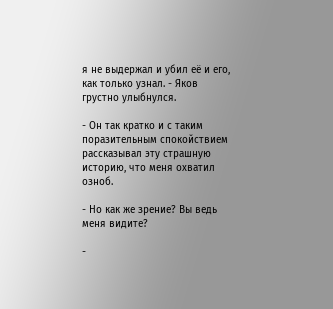я не выдержал и убил её и его, как только узнал. - Яков грустно улыбнулся.

- Он так кратко и с таким поразительным спокойствием рассказывал эту страшную историю, что меня охватил озноб.

- Но как же зрение? Вы ведь меня видите?

-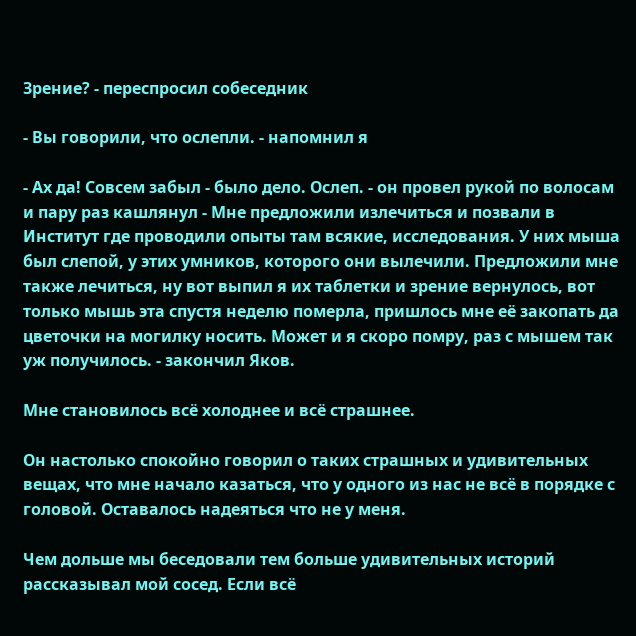Зрение? - переспросил собеседник

- Вы говорили, что ослепли. - напомнил я

- Ах да! Совсем забыл - было дело. Ослеп. - он провел рукой по волосам и пару раз кашлянул - Мне предложили излечиться и позвали в Институт где проводили опыты там всякие, исследования. У них мыша был слепой, у этих умников, которого они вылечили. Предложили мне также лечиться, ну вот выпил я их таблетки и зрение вернулось, вот только мышь эта спустя неделю померла, пришлось мне её закопать да цветочки на могилку носить. Может и я скоро помру, раз с мышем так уж получилось. - закончил Яков.

Мне становилось всё холоднее и всё страшнее.

Он настолько спокойно говорил о таких страшных и удивительных вещах, что мне начало казаться, что у одного из нас не всё в порядке с головой. Оставалось надеяться что не у меня.

Чем дольше мы беседовали тем больше удивительных историй рассказывал мой сосед. Если всё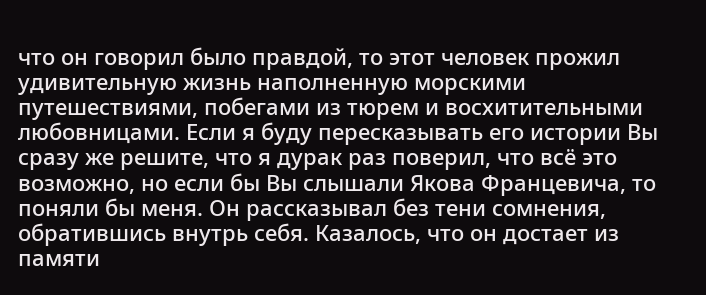что он говорил было правдой, то этот человек прожил удивительную жизнь наполненную морскими путешествиями, побегами из тюрем и восхитительными любовницами. Если я буду пересказывать его истории Вы сразу же решите, что я дурак раз поверил, что всё это возможно, но если бы Вы слышали Якова Францевича, то поняли бы меня. Он рассказывал без тени сомнения, обратившись внутрь себя. Казалось, что он достает из памяти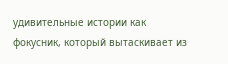удивительные истории как фокусник, который вытаскивает из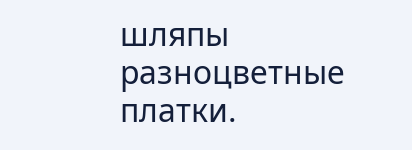шляпы разноцветные платки.